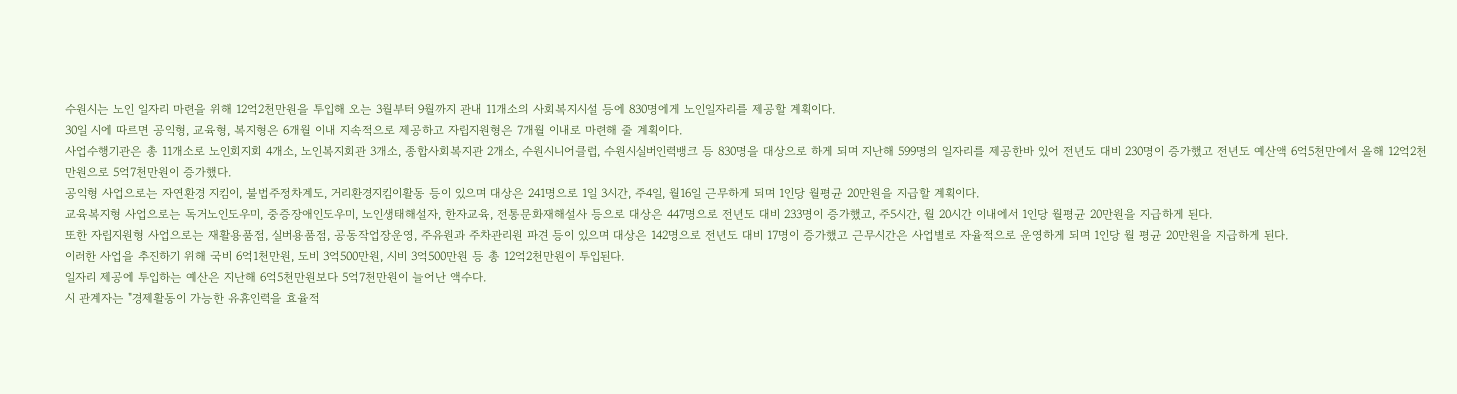수원시는 노인 일자리 마련을 위해 12억2천만원을 투입해 오는 3월부터 9월까지 관내 11개소의 사회복지시설 등에 830명에게 노인일자리를 제공할 계획이다.
30일 시에 따르면 공익형, 교육형, 복지형은 6개월 이내 지속적으로 제공하고 자립지원형은 7개월 이내로 마련해 줄 계획이다.
사업수행기관은 총 11개소로 노인회지회 4개소, 노인복지회관 3개소, 종합사회복지관 2개소, 수원시니어클럽, 수원시실버인력뱅크 등 830명을 대상으로 하게 되며 지난해 599명의 일자리를 제공한바 있어 전년도 대비 230명이 증가했고 전년도 예산액 6억5천만에서 올해 12억2천만원으로 5억7천만원이 증가했다.
공익형 사업으로는 자연환경 지킴이, 불법주정차계도, 거리환경지킴이활동 등이 있으며 대상은 241명으로 1일 3시간, 주4일, 월16일 근무하게 되며 1인당 월평균 20만원을 지급할 계획이다.
교육복지형 사업으로는 독거노인도우미, 중증장애인도우미, 노인생태해설자, 한자교육, 전통문화재해설사 등으로 대상은 447명으로 전년도 대비 233명이 증가했고, 주5시간, 월 20시간 이내에서 1인당 월평균 20만원을 지급하게 된다.
또한 자립지원형 사업으로는 재활용품점, 실버용품점, 공동작업장운영, 주유원과 주차관리원 파견 등이 있으며 대상은 142명으로 전년도 대비 17명이 증가했고 근무시간은 사업별로 자율적으로 운영하게 되며 1인당 월 평균 20만원을 지급하게 된다.
이러한 사업을 추진하기 위해 국비 6억1천만원, 도비 3억500만원, 시비 3억500만원 등 총 12억2천만원이 투입된다.
일자리 제공에 투입하는 예산은 지난해 6억5천만원보다 5억7천만원이 늘어난 액수다.
시 관계자는 "경제활동이 가능한 유휴인력을 효율적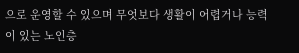으로 운영할 수 있으며 무엇보다 생활이 어렵거나 능력이 있는 노인층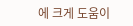에 크게 도움이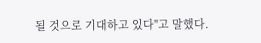될 것으로 기대하고 있다"고 말했다.